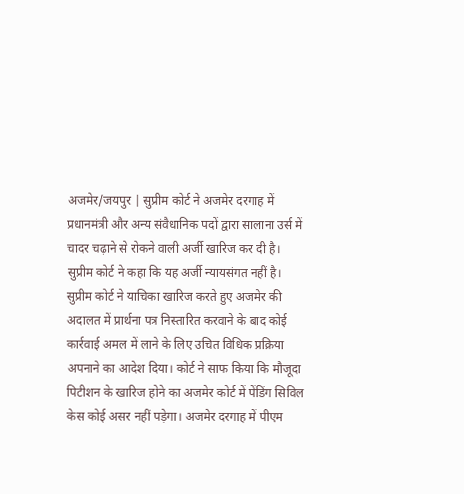अजमेर/जयपुर | सुप्रीम कोर्ट ने अजमेर दरगाह में प्रधानमंत्री और अन्य संवैधानिक पदों द्वारा सालाना उर्स में चादर चढ़ाने से रोकने वाली अर्जी खारिज कर दी है। सुप्रीम कोर्ट ने कहा कि यह अर्जी न्यायसंगत नहीं है। सुप्रीम कोर्ट ने याचिका खारिज करते हुए अजमेर की अदालत में प्रार्थना पत्र निस्तारित करवाने के बाद कोई कार्रवाई अमल में लाने के लिए उचित विधिक प्रक्रिया अपनाने का आदेश दिया। कोर्ट ने साफ किया कि मौजूदा पिटीशन के खारिज होने का अजमेर कोर्ट में पेंडिंग सिविल केस कोई असर नहीं पड़ेगा। अजमेर दरगाह में पीएम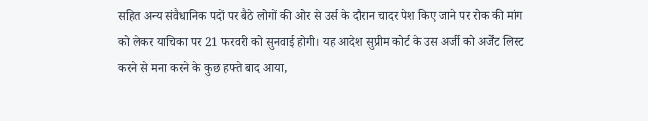सहित अन्य संवैधानिक पदों पर बैठे लोगों की ओर से उर्स के दौरान चादर पेश किए जाने पर रोक की मांग को लेकर याचिका पर 21 फरवरी को सुनवाई होगी। यह आदेश सुप्रीम कोर्ट के उस अर्जी को अर्जेंट लिस्ट करने से मना करने के कुछ हफ्ते बाद आया,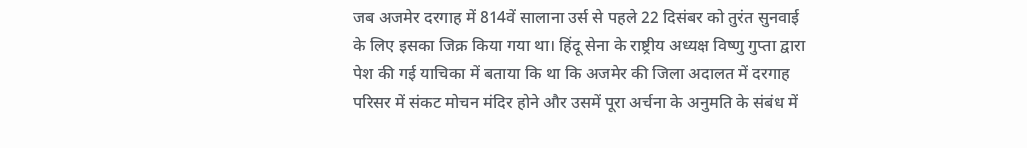जब अजमेर दरगाह में 814वें सालाना उर्स से पहले 22 दिसंबर को तुरंत सुनवाई के लिए इसका जिक्र किया गया था। हिंदू सेना के राष्ट्रीय अध्यक्ष विष्णु गुप्ता द्वारा पेश की गई याचिका में बताया कि था कि अजमेर की जिला अदालत में दरगाह परिसर में संकट मोचन मंदिर होने और उसमें पूरा अर्चना के अनुमति के संबंध में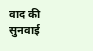वाद की सुनवाई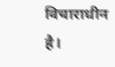विचाराधीन है।